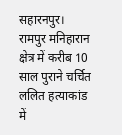सहारनपुर। रामपुर मनिहारान क्षेत्र में करीब 10 साल पुराने चर्चित ललित हत्याकांड में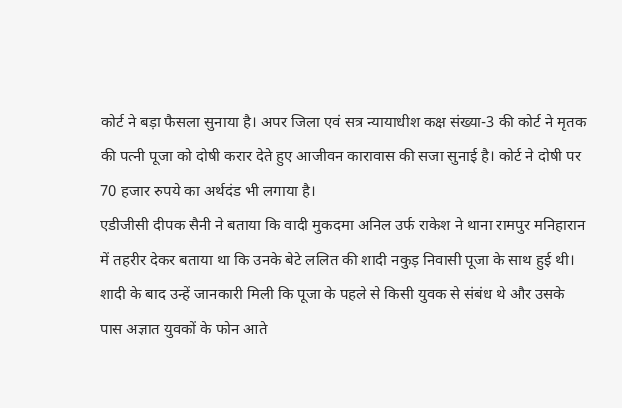कोर्ट ने बड़ा फैसला सुनाया है। अपर जिला एवं सत्र न्यायाधीश कक्ष संख्या-3 की कोर्ट ने मृतक की पत्नी पूजा को दोषी करार देते हुए आजीवन कारावास की सजा सुनाई है। कोर्ट ने दोषी पर 70 हजार रुपये का अर्थदंड भी लगाया है।
एडीजीसी दीपक सैनी ने बताया कि वादी मुकदमा अनिल उर्फ राकेश ने थाना रामपुर मनिहारान में तहरीर देकर बताया था कि उनके बेटे ललित की शादी नकुड़ निवासी पूजा के साथ हुई थी। शादी के बाद उन्हें जानकारी मिली कि पूजा के पहले से किसी युवक से संबंध थे और उसके पास अज्ञात युवकों के फोन आते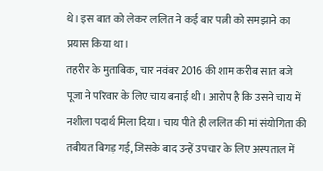थे। इस बात को लेकर ललित ने कई बार पत्नी को समझाने का प्रयास किया था।
तहरीर के मुताबिक, चार नवंबर 2016 की शाम करीब सात बजे पूजा ने परिवार के लिए चाय बनाई थी। आरोप है कि उसने चाय में नशीला पदार्थ मिला दिया। चाय पीते ही ललित की मां संयोगिता की तबीयत बिगड़ गई, जिसके बाद उन्हें उपचार के लिए अस्पताल में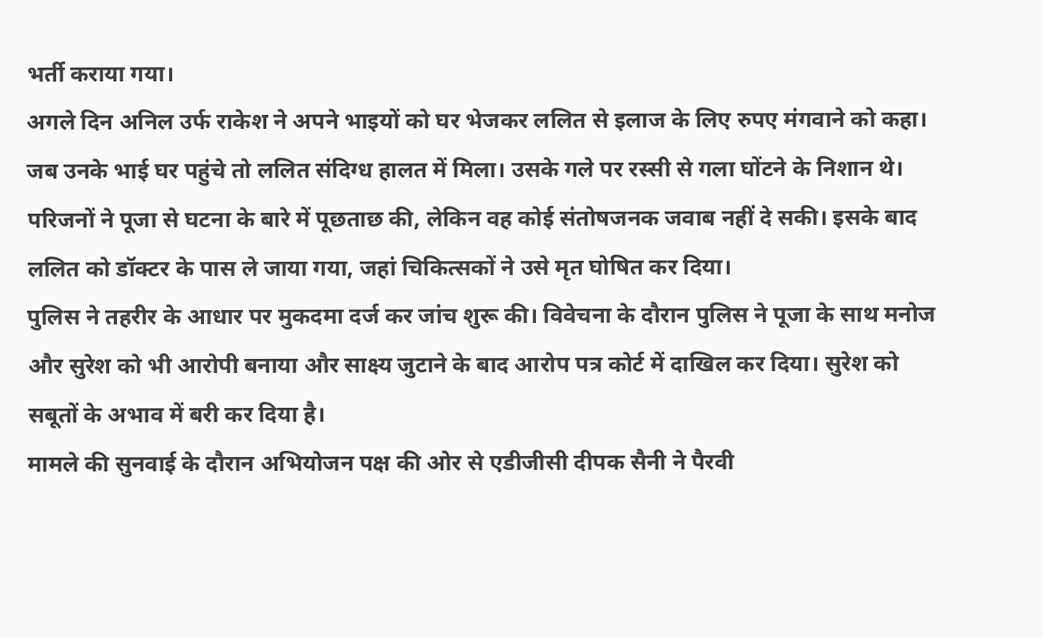भर्ती कराया गया।
अगले दिन अनिल उर्फ राकेश ने अपने भाइयों को घर भेजकर ललित से इलाज के लिए रुपए मंगवाने को कहा। जब उनके भाई घर पहुंचे तो ललित संदिग्ध हालत में मिला। उसके गले पर रस्सी से गला घोंटने के निशान थे। परिजनों ने पूजा से घटना के बारे में पूछताछ की, लेकिन वह कोई संतोषजनक जवाब नहीं दे सकी। इसके बाद ललित को डॉक्टर के पास ले जाया गया, जहां चिकित्सकों ने उसे मृत घोषित कर दिया।
पुलिस ने तहरीर के आधार पर मुकदमा दर्ज कर जांच शुरू की। विवेचना के दौरान पुलिस ने पूजा के साथ मनोज और सुरेश को भी आरोपी बनाया और साक्ष्य जुटाने के बाद आरोप पत्र कोर्ट में दाखिल कर दिया। सुरेश को सबूतों के अभाव में बरी कर दिया है।
मामले की सुनवाई के दौरान अभियोजन पक्ष की ओर से एडीजीसी दीपक सैनी ने पैरवी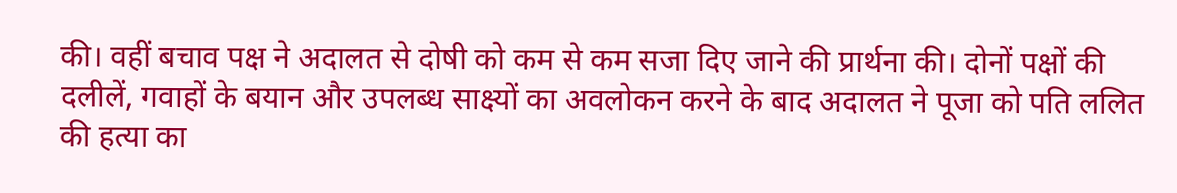की। वहीं बचाव पक्ष ने अदालत से दोषी को कम से कम सजा दिए जाने की प्रार्थना की। दोनों पक्षों की दलीलें, गवाहों के बयान और उपलब्ध साक्ष्यों का अवलोकन करने के बाद अदालत ने पूजा को पति ललित की हत्या का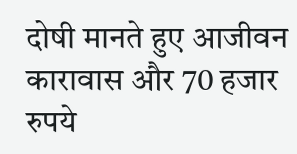दोषी मानते हुए आजीवन कारावास और 70 हजार रुपये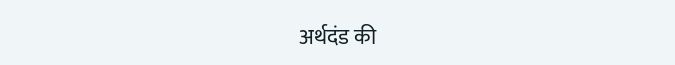अर्थदंड की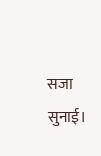सजा सुनाई।